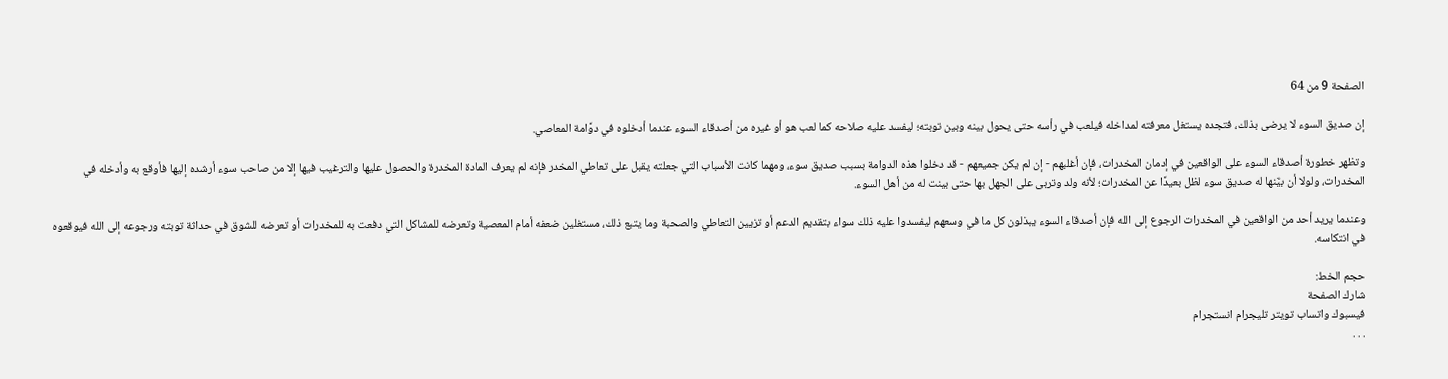الصفحة 9 من 64

إن صديق السوء لا يرضى بذلك، فتجده يستغل معرفته لمداخله فيلعب في رأسه حتى يحول بينه وبين توبته؛ ليفسد عليه صلاحه كما لعب هو أو غيره من أصدقاء السوء عندما أدخلوه في دوَّامة المعاصي.

وتظهر خطورة أصدقاء السوء على الواقعين في إدمان المخدرات، فإن أغلبهم - إن لم يكن جميعهم - قد دخلوا هذه الدوامة بسبب صديق سوء، ومهما كانت الأسباب التي جعلته يقبل على تعاطي المخدر فإنه لم يعرف المادة المخدرة والحصول عليها والترغيب فيها إلا من صاحب سوء أرشده إليها فأوقع به وأدخله في المخدرات، ولولا أن بيَّنها له صديق سوء لظل بعيدًا عن المخدرات؛ لأنه ولد وتربى على الجهل بها حتى بينت له من أهل السوء.

وعندما يريد أحد من الواقعين في المخدرات الرجوع إلى الله فإن أصدقاء السوء يبذلون كل ما في وسعهم ليفسدوا عليه ذلك سواء بتقديم الدعم أو تزيين التعاطي والصحبة وما يتبع ذلك، مستغلين ضعفه أمام المعصية وتعرضه للمشاكل التي دفعت به للمخدرات أو تعرضه للشوق في حداثة توبته ورجوعه إلى الله فيوقعوه في انتكاسه.

حجم الخط:
شارك الصفحة
فيسبوك واتساب تويتر تليجرام انستجرام
. . .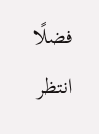فضلًا انتظر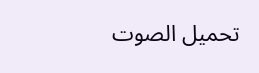تحميل الصوت